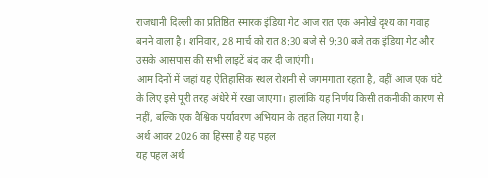राजधानी दिल्ली का प्रतिष्ठित स्मारक इंडिया गेट आज रात एक अनोखे दृश्य का गवाह बनने वाला है। शनिवार, 28 मार्च को रात 8:30 बजे से 9:30 बजे तक इंडिया गेट और उसके आसपास की सभी लाइटें बंद कर दी जाएंगी।
आम दिनों में जहां यह ऐतिहासिक स्थल रोशनी से जगमगाता रहता है, वहीं आज एक घंटे के लिए इसे पूरी तरह अंधेरे में रखा जाएगा। हालांकि यह निर्णय किसी तकनीकी कारण से नहीं, बल्कि एक वैश्विक पर्यावरण अभियान के तहत लिया गया है।
अर्थ आवर 2026 का हिस्सा है यह पहल
यह पहल अर्थ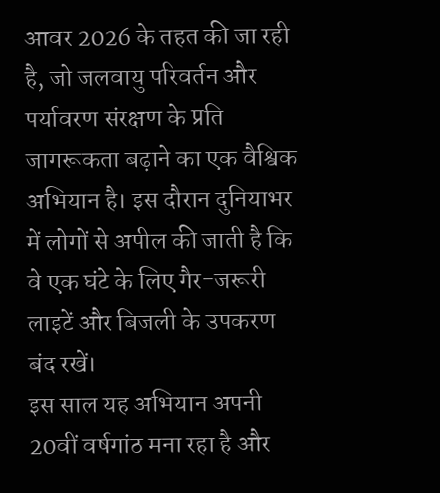आवर 2026 के तहत की जा रही है, जो जलवायु परिवर्तन और पर्यावरण संरक्षण के प्रति जागरूकता बढ़ाने का एक वैश्विक अभियान है। इस दौरान दुनियाभर में लोगों से अपील की जाती है कि वे एक घंटे के लिए गैर-जरूरी लाइटें और बिजली के उपकरण बंद रखें।
इस साल यह अभियान अपनी 20वीं वर्षगांठ मना रहा है और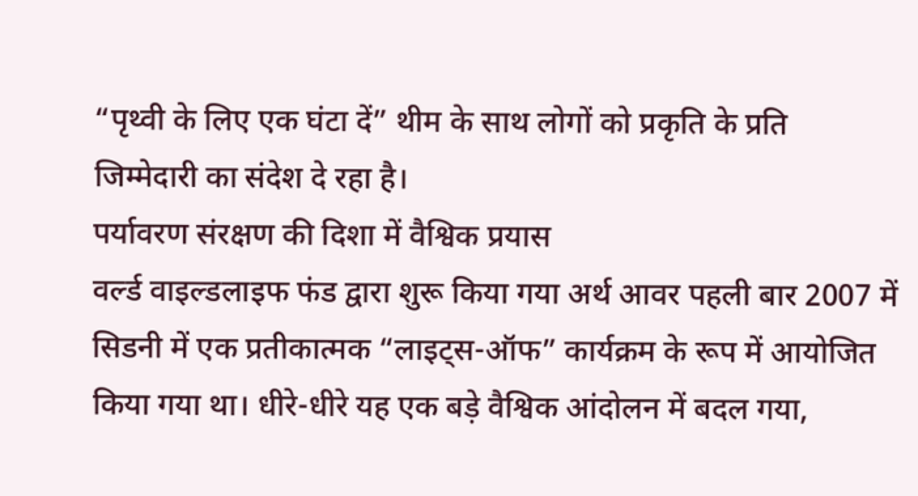“पृथ्वी के लिए एक घंटा दें” थीम के साथ लोगों को प्रकृति के प्रति जिम्मेदारी का संदेश दे रहा है।
पर्यावरण संरक्षण की दिशा में वैश्विक प्रयास
वर्ल्ड वाइल्डलाइफ फंड द्वारा शुरू किया गया अर्थ आवर पहली बार 2007 में सिडनी में एक प्रतीकात्मक “लाइट्स-ऑफ” कार्यक्रम के रूप में आयोजित किया गया था। धीरे-धीरे यह एक बड़े वैश्विक आंदोलन में बदल गया,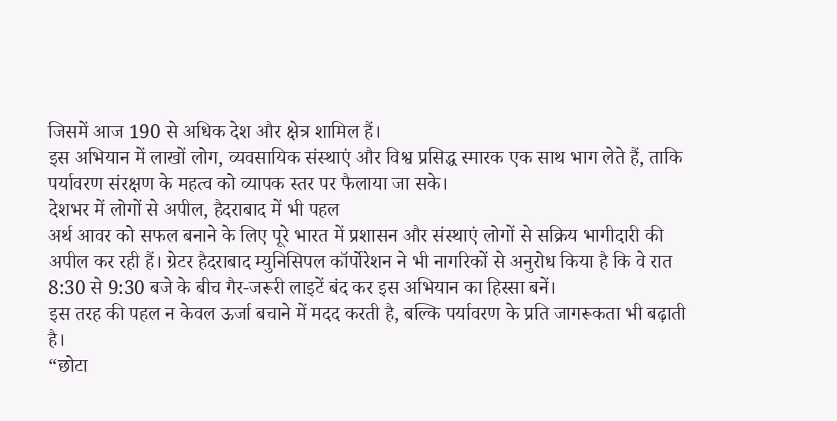जिसमें आज 190 से अधिक देश और क्षेत्र शामिल हैं।
इस अभियान में लाखों लोग, व्यवसायिक संस्थाएं और विश्व प्रसिद्ध स्मारक एक साथ भाग लेते हैं, ताकि पर्यावरण संरक्षण के महत्व को व्यापक स्तर पर फैलाया जा सके।
देशभर में लोगों से अपील, हैदराबाद में भी पहल
अर्थ आवर को सफल बनाने के लिए पूरे भारत में प्रशासन और संस्थाएं लोगों से सक्रिय भागीदारी की अपील कर रही हैं। ग्रेटर हैदराबाद म्युनिसिपल कॉर्पोरेशन ने भी नागरिकों से अनुरोध किया है कि वे रात 8:30 से 9:30 बजे के बीच गैर-जरूरी लाइटें बंद कर इस अभियान का हिस्सा बनें।
इस तरह की पहल न केवल ऊर्जा बचाने में मदद करती है, बल्कि पर्यावरण के प्रति जागरूकता भी बढ़ाती है।
“छोटा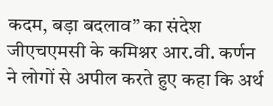कदम, बड़ा बदलाव” का संदेश
जीएचएमसी के कमिश्नर आर.वी. कर्णन ने लोगों से अपील करते हुए कहा कि अर्थ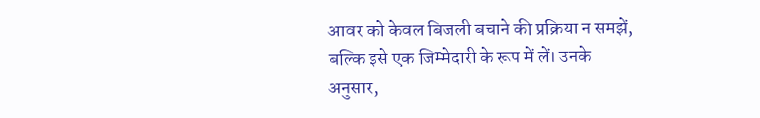आवर को केवल बिजली बचाने की प्रक्रिया न समझें, बल्कि इसे एक जिम्मेदारी के रूप में लें। उनके अनुसार,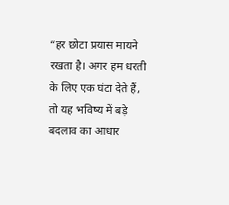“हर छोटा प्रयास मायने रखता है। अगर हम धरती के लिए एक घंटा देते हैं, तो यह भविष्य में बड़े बदलाव का आधार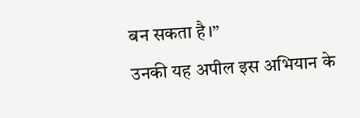बन सकता है।”
उनकी यह अपील इस अभियान के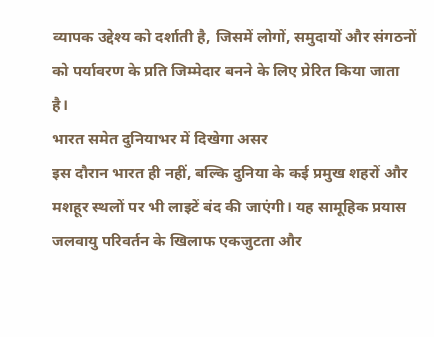व्यापक उद्देश्य को दर्शाती है, जिसमें लोगों, समुदायों और संगठनों को पर्यावरण के प्रति जिम्मेदार बनने के लिए प्रेरित किया जाता है।
भारत समेत दुनियाभर में दिखेगा असर
इस दौरान भारत ही नहीं, बल्कि दुनिया के कई प्रमुख शहरों और मशहूर स्थलों पर भी लाइटें बंद की जाएंगी। यह सामूहिक प्रयास जलवायु परिवर्तन के खिलाफ एकजुटता और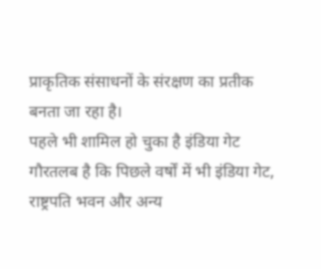प्राकृतिक संसाधनों के संरक्षण का प्रतीक बनता जा रहा है।
पहले भी शामिल हो चुका है इंडिया गेट
गौरतलब है कि पिछले वर्षों में भी इंडिया गेट, राष्ट्रपति भवन और अन्य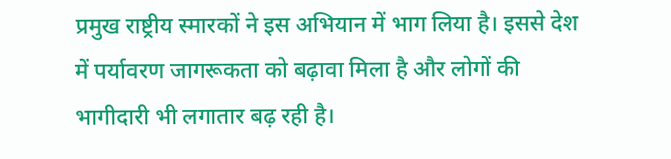प्रमुख राष्ट्रीय स्मारकों ने इस अभियान में भाग लिया है। इससे देश में पर्यावरण जागरूकता को बढ़ावा मिला है और लोगों की भागीदारी भी लगातार बढ़ रही है।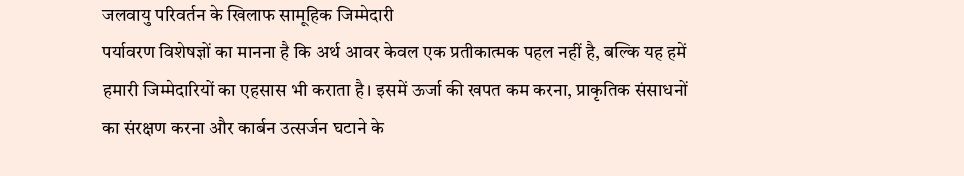जलवायु परिवर्तन के खिलाफ सामूहिक जिम्मेदारी
पर्यावरण विशेषज्ञों का मानना है कि अर्थ आवर केवल एक प्रतीकात्मक पहल नहीं है, बल्कि यह हमें हमारी जिम्मेदारियों का एहसास भी कराता है। इसमें ऊर्जा की खपत कम करना, प्राकृतिक संसाधनों का संरक्षण करना और कार्बन उत्सर्जन घटाने के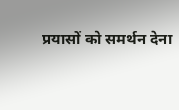प्रयासों को समर्थन देना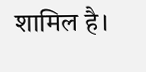शामिल है।